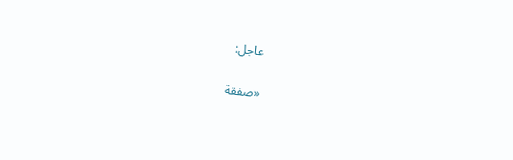عاجل:

«صفقة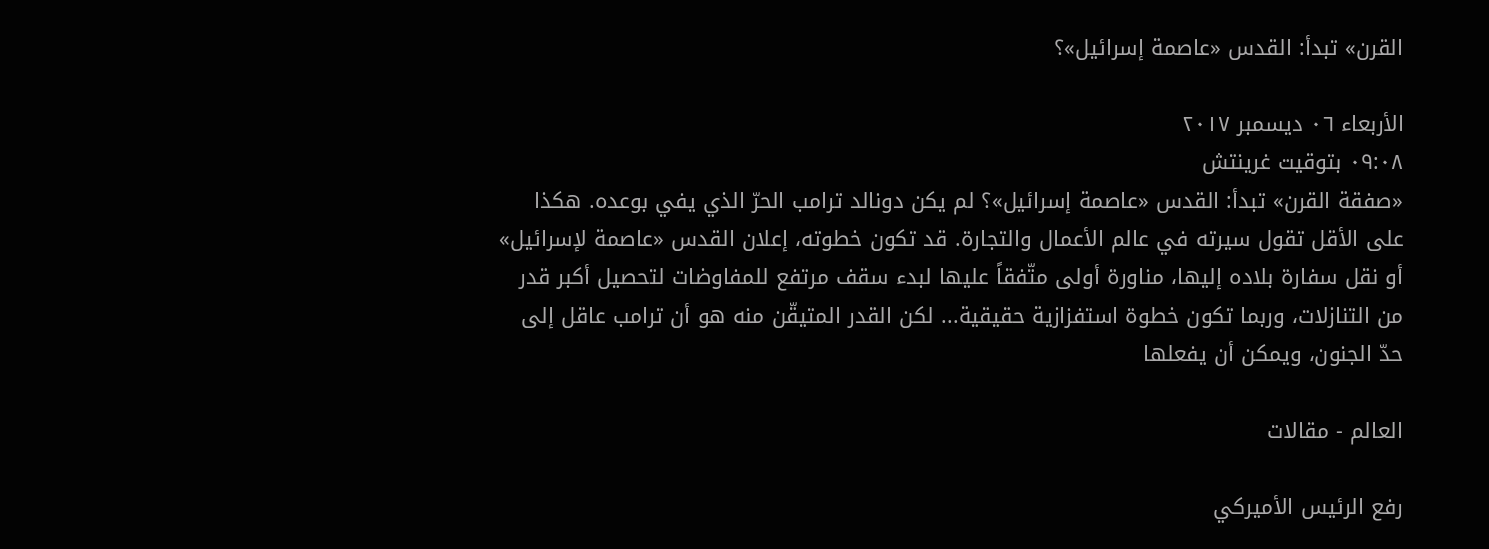القرن» تبدأ: القدس «عاصمة إسرائيل»؟

الأربعاء ٠٦ ديسمبر ٢٠١٧
٠٩:٠٨ بتوقيت غرينتش
«صفقة القرن» تبدأ: القدس «عاصمة إسرائيل»؟ لم يكن دونالد ترامب الحرّ الذي يفي بوعده. هكذا على الأقل تقول سيرته في عالم الأعمال والتجارة. قد تكون خطوته، إعلان القدس «عاصمة لإسرائيل» أو نقل سفارة بلاده إليها، مناورة أولى متّفقاً عليها لبدء سقف مرتفع للمفاوضات لتحصيل أكبر قدر من التنازلات، وربما تكون خطوة استفزازية حقيقية... لكن القدر المتيقّن منه هو أن ترامب عاقل إلى حدّ الجنون، ويمكن أن يفعلها

العالم - مقالات

رفع الرئيس الأميركي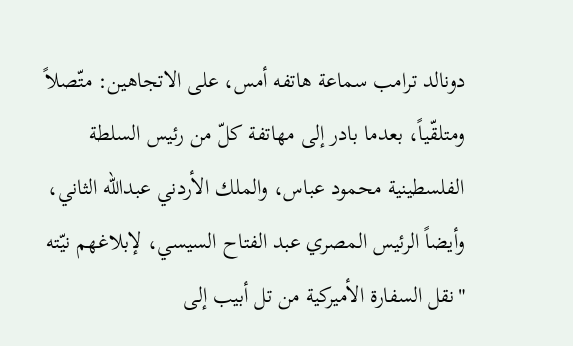دونالد ترامب سماعة هاتفه أمس، على الاتجاهين: متّصلاً ومتلقّياً، بعدما بادر إلى مهاتفة كلّ من رئيس السلطة الفلسطينية محمود عباس، والملك الأردني عبدالله الثاني، وأيضاً الرئيس المصري عبد الفتاح السيسي، لإبلاغهم نيّته "نقل السفارة الأميركية من تل أبيب إلى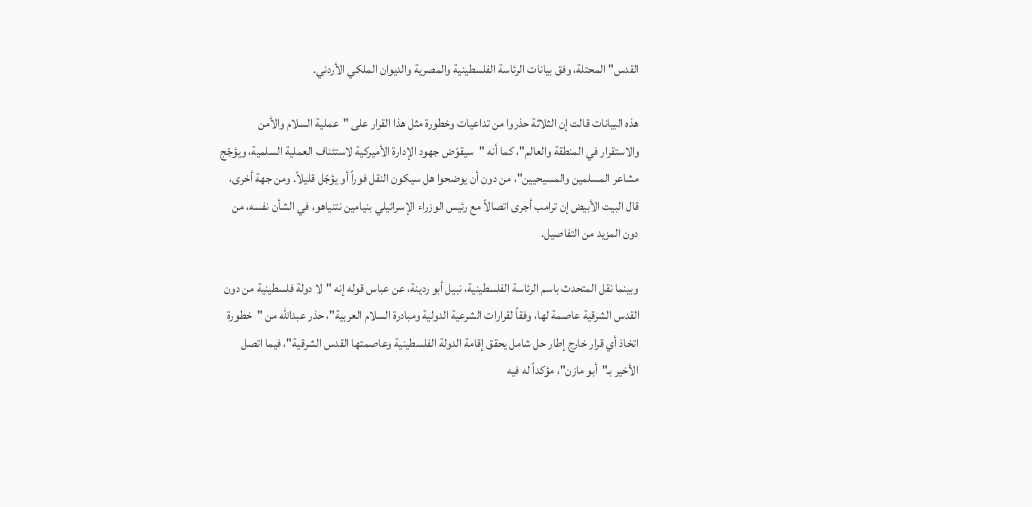القدس" المحتلة، وفق بيانات الرئاسة الفلسطينية والمصرية والديوان الملكي الأردني.

هذه البيانات قالت إن الثلاثة حذروا من تداعيات وخطورة مثل هذا القرار على "عملية السلام والأمن والاستقرار في المنطقة والعالم"، كما أنه "سيقوّض جهود الإدارة الأميركية لاستئناف العملية السلمية، ويؤجّج مشاعر المسلمين والمسيحيين"، من دون أن يوضحوا هل سيكون النقل فوراً أو يؤجّل قليلاً. ومن جهة أخرى، قال البيت الأبيض إن ترامب أجرى اتصالاً مع رئيس الوزراء الإسرائيلي بنيامين نتنياهو، في الشأن نفسه، من دون المزيد من التفاصيل.

وبينما نقل المتحدث باسم الرئاسة الفلسطينية، نبيل أبو ردينة، عن عباس قوله إنه "لا دولة فلسطينية من دون القدس الشرقية عاصمة لها، وفقاً لقرارات الشرعية الدولية ومبادرة السلام العربية"، حذر عبدالله من "خطورة اتخاذ أي قرار خارج إطار حل شامل يحقق إقامة الدولة الفلسطينية وعاصمتها القدس الشرقية"، فيما اتصل الأخير بـ"أبو مازن"، مؤكداً له فيه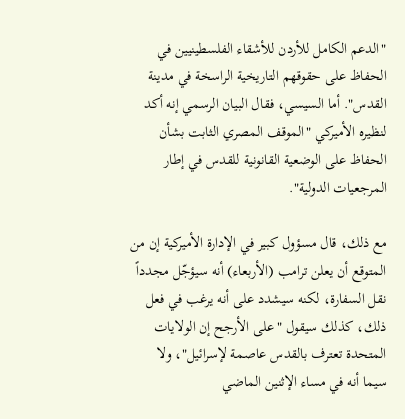"الدعم الكامل للأردن للأشقاء الفلسطينيين في الحفاظ على حقوقهم التاريخية الراسخة في مدينة القدس". أما السيسي، فقال البيان الرسمي إنه أكد لنظيره الأميركي "الموقف المصري الثابت بشأن الحفاظ على الوضعية القانونية للقدس في إطار المرجعيات الدولية".

مع ذلك، قال مسؤول كبير في الإدارة الأميركية إن من المتوقع أن يعلن ترامب (الأربعاء) أنه سيؤجّل مجدداً نقل السفارة، لكنه سيشدد على أنه يرغب في فعل ذلك، كذلك سيقول "على الأرجح إن الولايات المتحدة تعترف بالقدس عاصمة لإسرائيل"، ولا سيما أنه في مساء الإثنين الماضي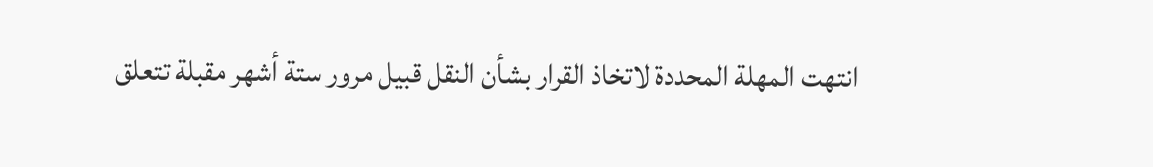انتهت المهلة المحددة لاتخاذ القرار بشأن النقل قبيل مرور ستة أشهر مقبلة تتعلق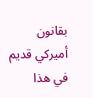بقانون أميركي قديم في هذا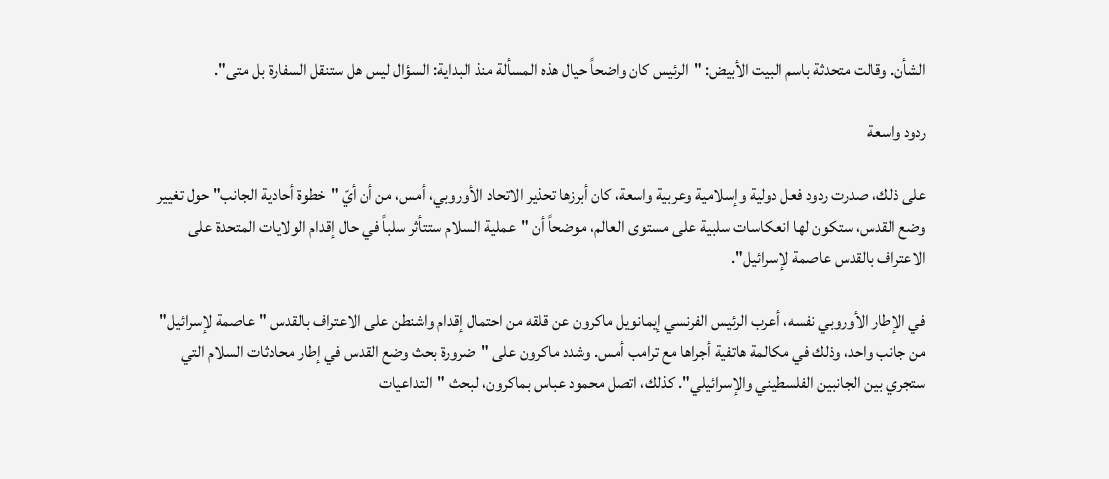الشأن. وقالت متحدثة باسم البيت الأبيض: "الرئيس كان واضحاً حيال هذه المسألة منذ البداية: السؤال ليس هل ستنقل السفارة بل متى".

ردود واسعة

على ذلك، صدرت ردود فعل دولية وإسلامية وعربية واسعة، كان أبرزها تحذير الاتحاد الأوروبي، أمس، من أن أيّ "خطوة أحادية الجانب" حول تغيير وضع القدس، ستكون لها انعكاسات سلبية على مستوى العالم، موضحاً أن "عملية السلام ستتأثر سلباً في حال إقدام الولايات المتحدة على الاعتراف بالقدس عاصمة لإسرائيل".

في الإطار الأوروبي نفسه، أعرب الرئيس الفرنسي إيمانويل ماكرون عن قلقه من احتمال إقدام واشنطن على الاعتراف بالقدس "عاصمة لإسرائيل" من جانب واحد، وذلك في مكالمة هاتفية أجراها مع ترامب أمس. وشدد ماكرون على "ضرورة بحث وضع القدس في إطار محادثات السلام التي ستجري بين الجانبين الفلسطيني والإسرائيلي". كذلك، اتصل محمود عباس بماكرون، لبحث "التداعيات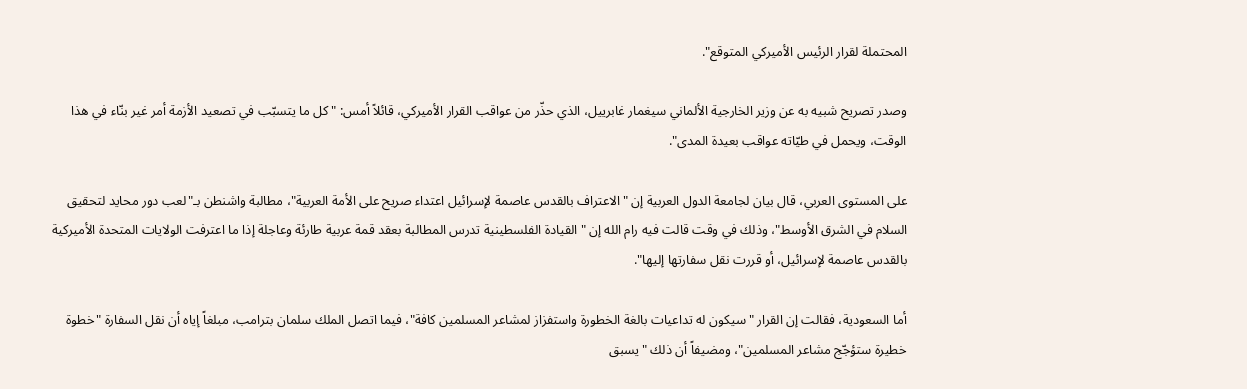المحتملة لقرار الرئيس الأميركي المتوقع".

وصدر تصريح شبيه به عن وزير الخارجية الألماني سيغمار غابرييل، الذي حذّر من عواقب القرار الأميركي، قائلاً أمس: "كل ما يتسبّب في تصعيد الأزمة أمر غير بنّاء في هذا الوقت، ويحمل في طيّاته عواقب بعيدة المدى".

على المستوى العربي، قال بيان لجامعة الدول العربية إن "الاعتراف بالقدس عاصمة لإسرائيل اعتداء صريح على الأمة العربية"، مطالبة واشنطن بـ"لعب دور محايد لتحقيق السلام في الشرق الأوسط"، وذلك في وقت قالت فيه رام الله إن "القيادة الفلسطينية تدرس المطالبة بعقد قمة عربية طارئة وعاجلة إذا ما اعترفت الولايات المتحدة الأميركية بالقدس عاصمة لإسرائيل، أو قررت نقل سفارتها إليها".

أما السعودية، فقالت إن القرار "سيكون له تداعيات بالغة الخطورة واستفزاز لمشاعر المسلمين كافة"، فيما اتصل الملك سلمان بترامب، مبلغاً إياه أن نقل السفارة "خطوة خطيرة ستؤجّج مشاعر المسلمين"، ومضيفاً أن ذلك "يسبق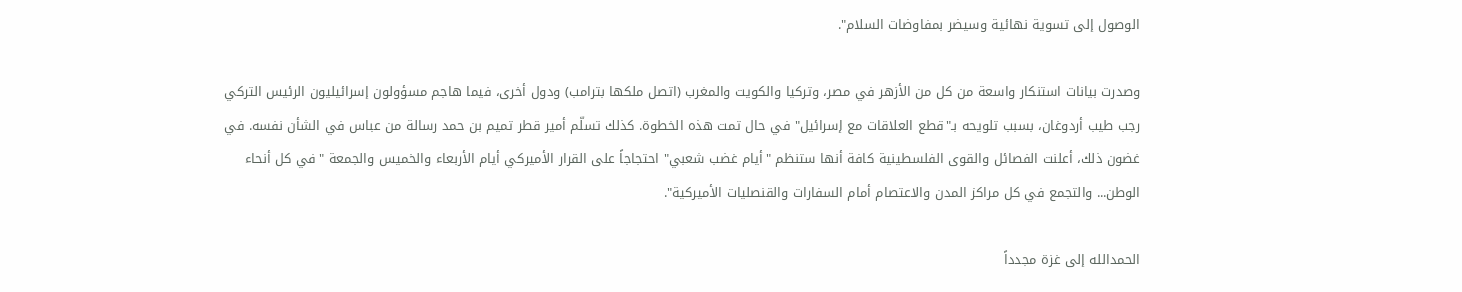الوصول إلى تسوية نهائية وسيضر بمفاوضات السلام".

وصدرت بيانات استنكار واسعة من كل من الأزهر في مصر، وتركيا والكويت والمغرب (اتصل ملكها بترامب) ودول أخرى، فيما هاجم مسؤولون إسرائيليون الرئيس التركي رجب طيب أردوغان، بسبب تلويحه بـ"قطع العلاقات مع إسرائيل" في حال تمت هذه الخطوة. كذلك تسلّم أمير قطر تميم بن حمد رسالة من عباس في الشأن نفسه. في غضون ذلك، أعلنت الفصائل والقوى الفلسطينية كافة أنها ستنظم "أيام غضب شعبي" احتجاجاً على القرار الأميركي أيام الأربعاء والخميس والجمعة "في كل أنحاء الوطن... والتجمع في كل مراكز المدن والاعتصام أمام السفارات والقنصليات الأميركية".

الحمدالله إلى غزة مجدداً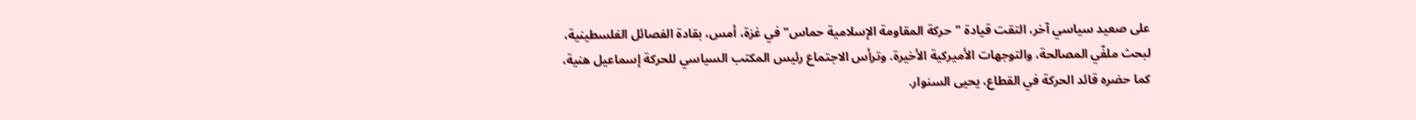على صعيد سياسي آخر، التقت قيادة "حركة المقاومة الإسلامية حماس" في غزة، أمس، بقادة الفصائل الفلسطينية، لبحث ملفّي المصالحة، والتوجهات الأميركية الأخيرة. وترأس الاجتماع رئيس المكتب السياسي للحركة إسماعيل هنية، كما حضره قائد الحركة في القطاع، يحيى السنوار.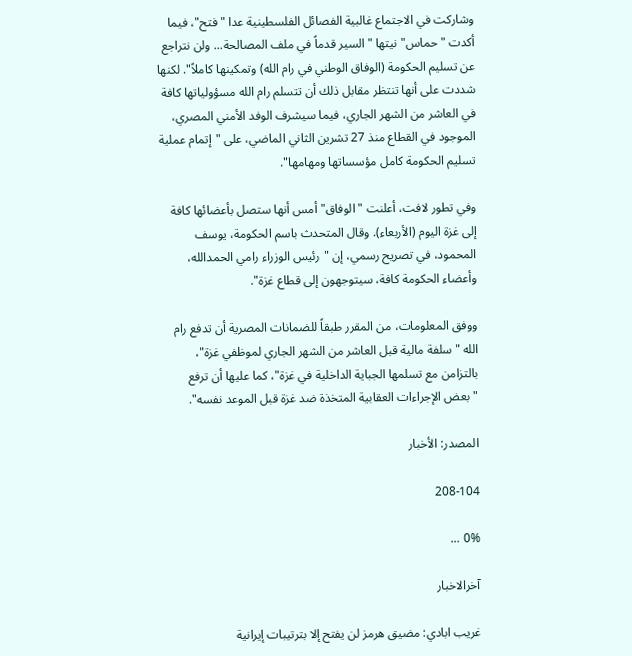وشاركت في الاجتماع غالبية الفصائل الفلسطينية عدا "فتح"، فيما أكدت "حماس" نيتها "السير قدماً في ملف المصالحة... ولن نتراجع عن تسليم الحكومة (الوفاق الوطني في رام الله) وتمكينها كاملاً". لكنها شددت على أنها تنتظر مقابل ذلك أن تتسلم رام الله مسؤولياتها كافة في العاشر من الشهر الجاري، فيما سيشرف الوفد الأمني المصري، الموجود في القطاع منذ 27 تشرين الثاني الماضي، على "إتمام عملية تسليم الحكومة كامل مؤسساتها ومهامها".

وفي تطور لافت، أعلنت "الوفاق" أمس أنها ستصل بأعضائها كافة إلى غزة اليوم (الأربعاء). وقال المتحدث باسم الحكومة، يوسف المحمود، في تصريح رسمي، إن "رئيس الوزراء رامي الحمدالله، وأعضاء الحكومة كافة، سيتوجهون إلى قطاع غزة".

ووفق المعلومات، من المقرر طبقاً للضمانات المصرية أن تدفع رام الله "سلفة مالية قبل العاشر من الشهر الجاري لموظفي غزة"، بالتزامن مع تسلمها الجباية الداخلية في غزة"، كما عليها أن ترفع "بعض الإجراءات العقابية المتخذة ضد غزة قبل الموعد نفسه".

المصدر: الأخبار

208-104

0% ...

آخرالاخبار

غريب ابادي: مضيق هرمز لن يفتح إلا بترتيبات إيرانية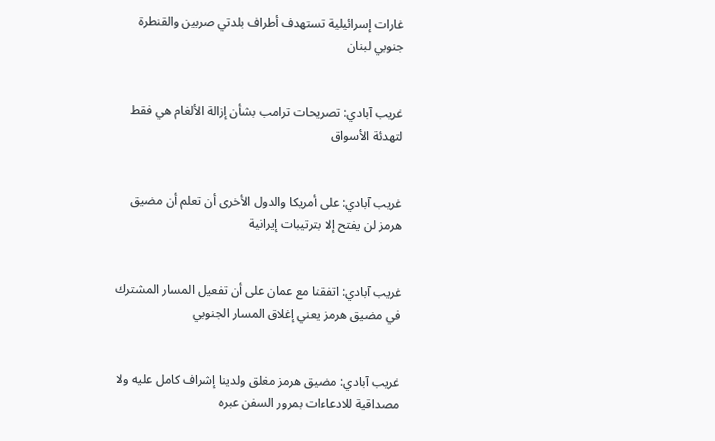غارات إسرائيلية تستهدف أطراف بلدتي صربين والقنطرة جنوبي لبنان


غريب آبادي: تصريحات ترامب بشأن إزالة الألغام هي فقط لتهدئة الأسواق


غريب آبادي: على أمريكا والدول الأخرى أن تعلم أن مضيق هرمز لن يفتح إلا بترتيبات إيرانية


غريب آبادي: اتفقنا مع عمان على أن تفعيل المسار المشترك في مضيق هرمز يعني إغلاق المسار الجنوبي


غريب آبادي: مضيق هرمز مغلق ولدينا إشراف كامل عليه ولا مصداقية للادعاءات بمرور السفن عبره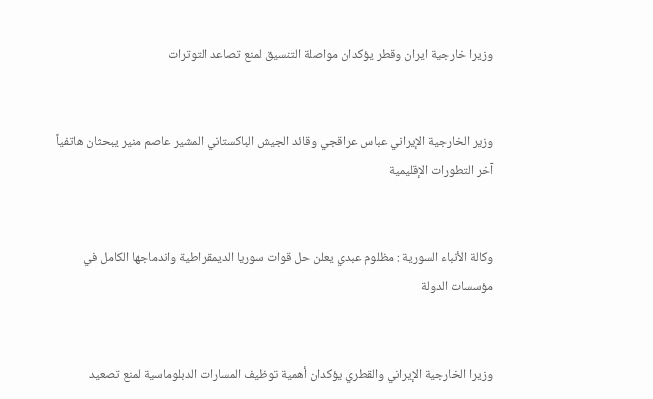وزيرا خارجية ايران وقطر يؤكدان مواصلة التنسيق لمنع تصاعد التوترات


وزير الخارجية الإيراني عباس عراقجي وقائد الجيش الباكستاني المشير عاصم منير يبحثان هاتفياً آخر التطورات الإقليمية


وكالة الأنباء السورية : مظلوم عبدي يعلن حل قوات سوريا الديمقراطية واندماجها الكامل في مؤسسات الدولة


وزيرا الخارجية الإيراني والقطري يؤكدان أهمية توظيف المسارات الدبلوماسية لمنع تصعيد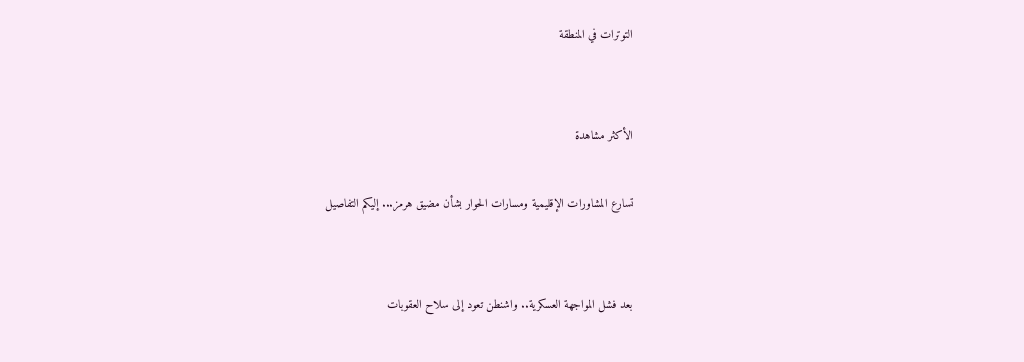التوترات في المنطقة


الأكثر مشاهدة

تسارع المشاورات الإقليمية ومسارات الحوار بشأن مضيق هرمز... إليكم التفاصيل


بعد فشل المواجهة العسكرية.. واشنطن تعود إلى سلاح العقوبات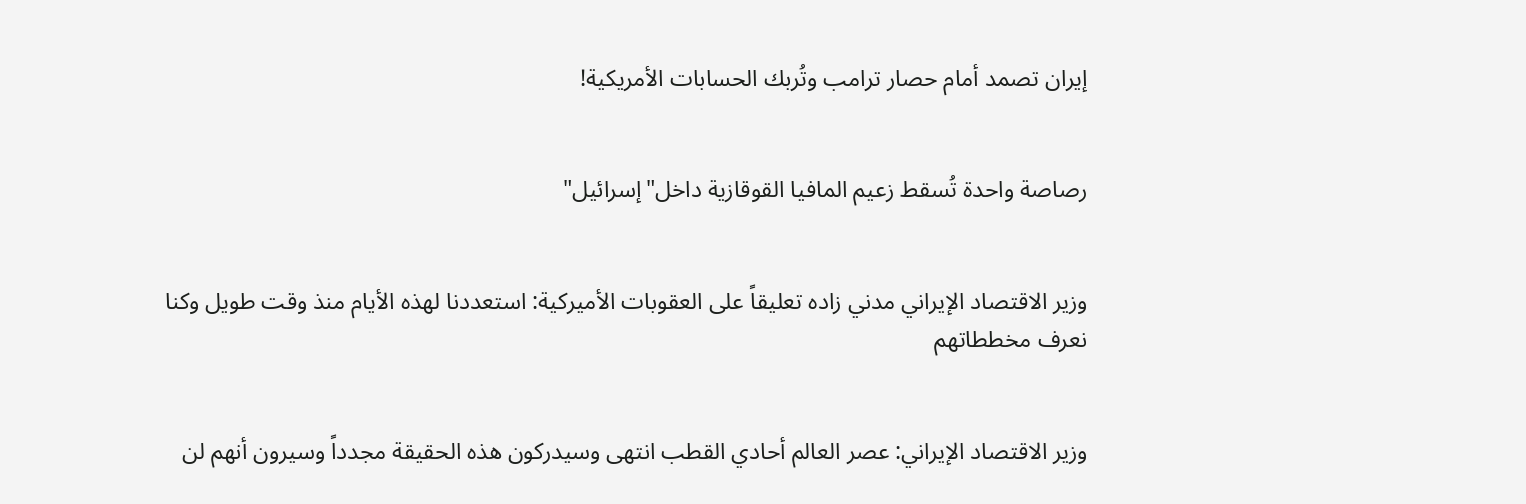إيران تصمد أمام حصار ترامب وتُربك الحسابات الأمريكية!


رصاصة واحدة تُسقط زعيم المافيا القوقازية داخل"إسرائيل"


وزير الاقتصاد الإيراني مدني زاده تعليقاً على العقوبات الأميركية: استعددنا لهذه الأيام منذ وقت طويل وكنا نعرف مخططاتهم


وزير الاقتصاد الإيراني: عصر العالم أحادي القطب انتهى وسيدركون هذه الحقيقة مجدداً وسيرون أنهم لن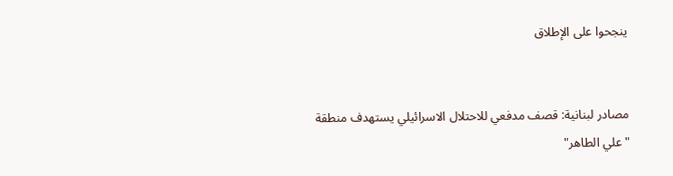ينجحوا على الإطلاق


مصادر لبنانية: قصف مدفعي للاحتلال الاسرائيلي يستهدف منطقة "علي الطاهر"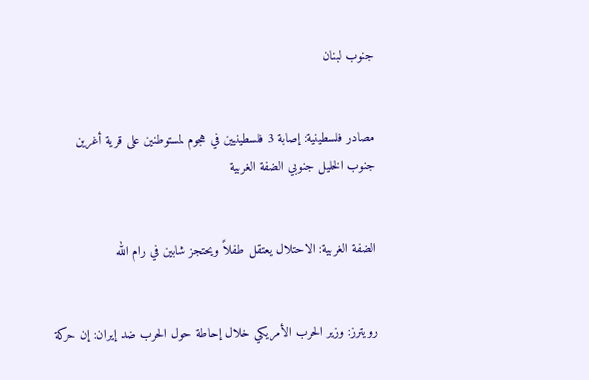جنوب لبنان


مصادر فلسطينية: إصابة 3 فلسطينيين في هجوم لمستوطنين على قرية أغرين جنوب الخليل جنوبي الضفة الغربية


الضفة الغربية: الاحتلال يعتقل طفلاً ويحتجز شابين في رام الله


رويترز: وزير الحرب الأمريكي خلال إحاطة حول الحرب ضد إيران: إن حركة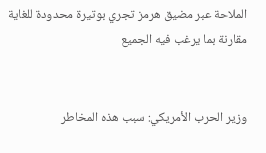الملاحة عبر مضيق هرمز تجري بوتيرة محدودة للغاية مقارنة بما يرغب فيه الجميع


وزير الحرب الأمريكي: سبب هذه المخاطر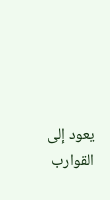يعود إلى القوارب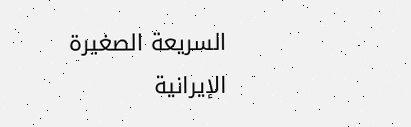السريعة الصغيرة الإيرانية